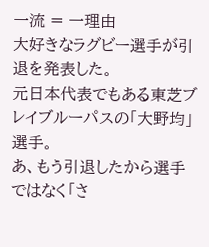一流 = 一理由
大好きなラグビー選手が引退を発表した。
元日本代表でもある東芝ブレイブルーパスの「大野均」選手。
あ、もう引退したから選手ではなく「さ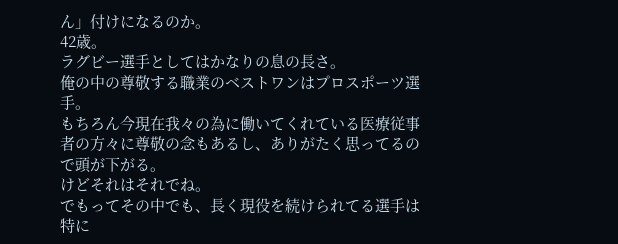ん」付けになるのか。
42歳。
ラグビー選手としてはかなりの息の長さ。
俺の中の尊敬する職業のベストワンはプロスポーツ選手。
もちろん今現在我々の為に働いてくれている医療従事者の方々に尊敬の念もあるし、ありがたく思ってるので頭が下がる。
けどそれはそれでね。
でもってその中でも、長く現役を続けられてる選手は特に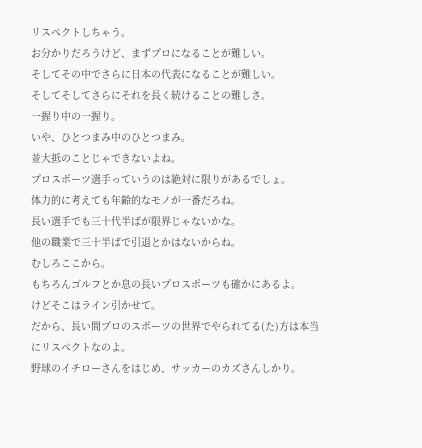リスペクトしちゃう。
お分かりだろうけど、まずプロになることが難しい。
そしてその中でさらに日本の代表になることが難しい。
そしてそしてさらにそれを長く続けることの難しさ。
一握り中の一握り。
いや、ひとつまみ中のひとつまみ。
並大抵のことじゃできないよね。
プロスポーツ選手っていうのは絶対に限りがあるでしょ。
体力的に考えても年齢的なモノが一番だろね。
長い選手でも三十代半ばが限界じゃないかな。
他の職業で三十半ばで引退とかはないからね。
むしろここから。
もちろんゴルフとか息の長いプロスポーツも確かにあるよ。
けどそこはライン引かせて。
だから、長い間プロのスポーツの世界でやられてる(た)方は本当にリスペクトなのよ。
野球のイチローさんをはじめ、サッカーのカズさんしかり。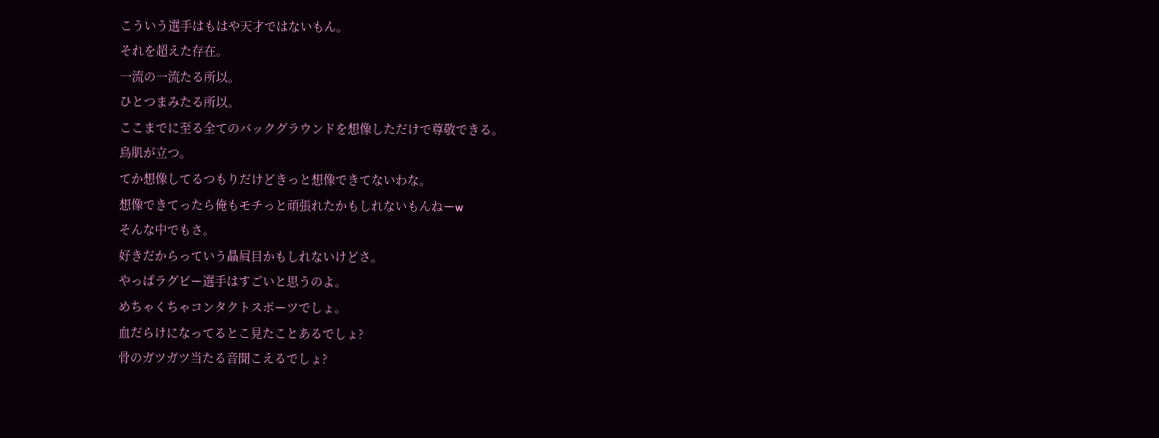こういう選手はもはや天才ではないもん。
それを超えた存在。
一流の一流たる所以。
ひとつまみたる所以。
ここまでに至る全てのバックグラウンドを想像しただけで尊敬できる。
鳥肌が立つ。
てか想像してるつもりだけどきっと想像できてないわな。
想像できてったら俺もモチっと頑張れたかもしれないもんねーw
そんな中でもさ。
好きだからっていう贔屓目かもしれないけどさ。
やっぱラグビー選手はすごいと思うのよ。
めちゃくちゃコンタクトスポーツでしょ。
血だらけになってるとこ見たことあるでしょ?
骨のガツガツ当たる音聞こえるでしょ?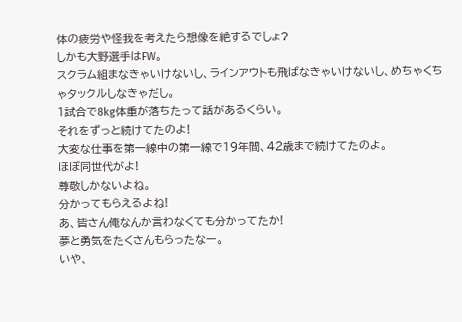体の疲労や怪我を考えたら想像を絶するでしょ?
しかも大野選手はFW。
スクラム組まなきゃいけないし、ラインアウトも飛ばなきゃいけないし、めちゃくちゃタックルしなきゃだし。
1試合で8kg体重が落ちたって話があるくらい。
それをずっと続けてたのよ!
大変な仕事を第一線中の第一線で19年間、42歳まで続けてたのよ。
ほぼ同世代がよ!
尊敬しかないよね。
分かってもらえるよね!
あ、皆さん俺なんか言わなくても分かってたか!
夢と勇気をたくさんもらったなー。
いや、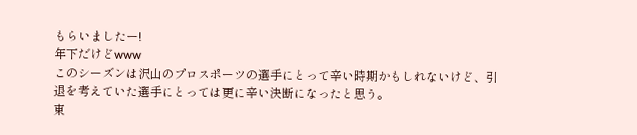もらいましたー!
年下だけどwww
このシーズンは沢山のプロスポーツの選手にとって辛い時期かもしれないけど、引退を考えていた選手にとっては更に辛い決断になったと思う。
東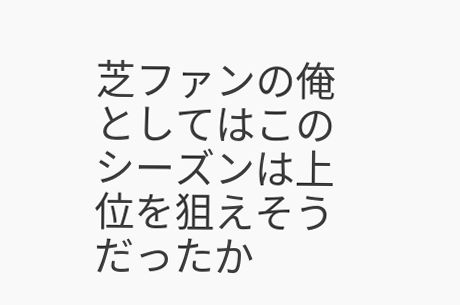芝ファンの俺としてはこのシーズンは上位を狙えそうだったか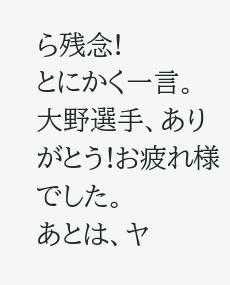ら残念!
とにかく一言。
大野選手、ありがとう!お疲れ様でした。
あとは、ヤ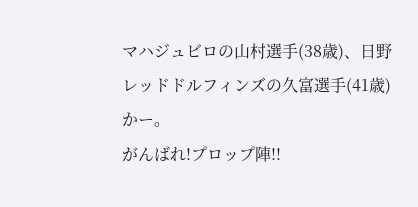マハジュビロの山村選手(38歳)、日野レッドドルフィンズの久富選手(41歳)かー。
がんばれ!プロップ陣!!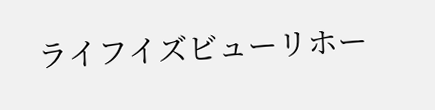ライフイズビューリホー